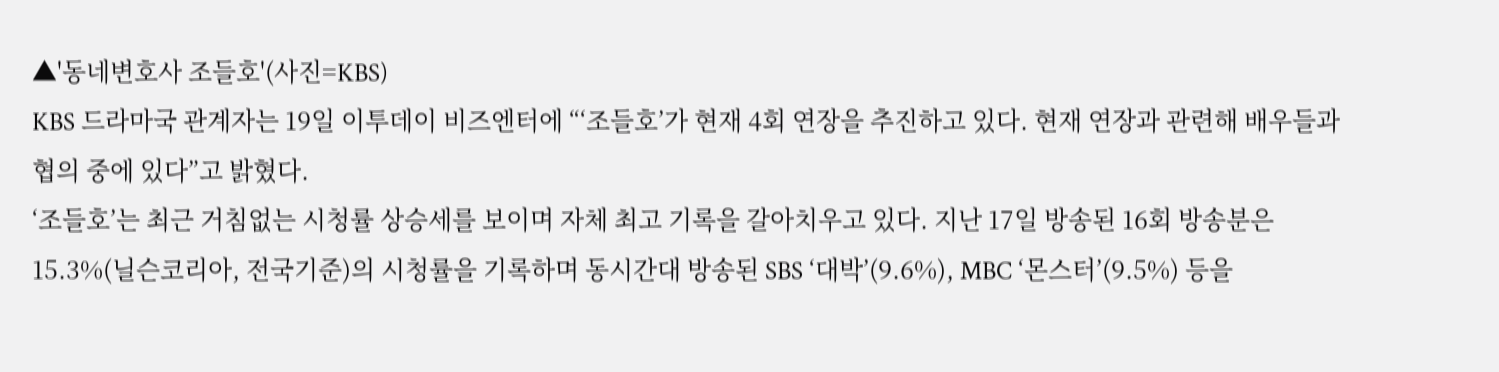▲'동네변호사 조들호'(사진=KBS)
KBS 드라마국 관계자는 19일 이투데이 비즈엔터에 “‘조들호’가 현재 4회 연장을 추진하고 있다. 현재 연장과 관련해 배우들과 협의 중에 있다”고 밝혔다.
‘조들호’는 최근 거침없는 시청률 상승세를 보이며 자체 최고 기록을 갈아치우고 있다. 지난 17일 방송된 16회 방송분은 15.3%(닐슨코리아, 전국기준)의 시청률을 기록하며 동시간대 방송된 SBS ‘대박’(9.6%), MBC ‘몬스터’(9.5%) 등을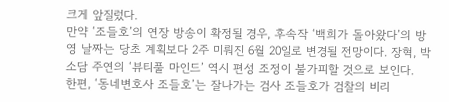크게 앞질렀다.
만약 ‘조들호’의 연장 방송이 확정될 경우, 후속작 ‘백희가 돌아왔다’의 방영 날짜는 당초 계획보다 2주 미뤄진 6월 20일로 변경될 전망이다. 장혁, 박소담 주연의 ‘뷰티풀 마인드’ 역시 편성 조정이 불가피할 것으로 보인다.
한편, ‘동네변호사 조들호’는 잘나가는 검사 조들호가 검찰의 비리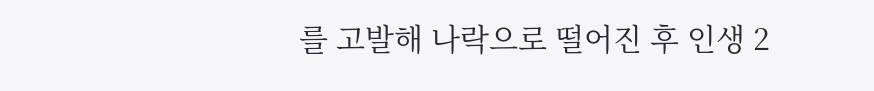를 고발해 나락으로 떨어진 후 인생 2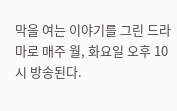막을 여는 이야기를 그린 드라마로 매주 월, 화요일 오후 10시 방송된다.